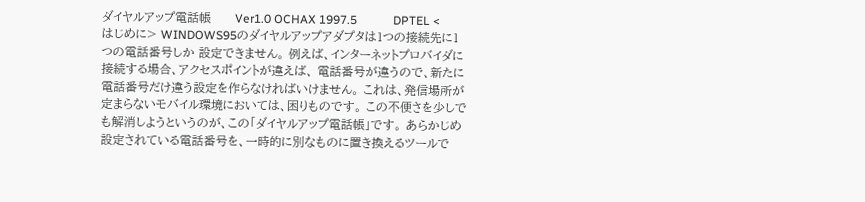ダイヤルアップ電話帳      Ver1.0 OCHAX 1997.5            DPTEL <はじめに> WINDOWS95のダイヤルアップアダプタは1つの接続先に1つの電話番号しか 設定できません。 例えば、インターネットプロバイダに接続する場合、アクセスポイントが違えば、 電話番号が違うので、新たに電話番号だけ違う設定を作らなければいけません。 これは、発信場所が定まらないモバイル環境においては、困りものです。 この不便さを少しでも解消しようというのが、この「ダイヤルアップ電話帳」です。 あらかじめ設定されている電話番号を、一時的に別なものに置き換えるツールで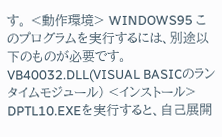す。 <動作環境> WINDOWS95 このプログラムを実行するには、別途以下のものが必要です。 VB40032.DLL(VISUAL BASICのランタイムモジュール) <インストール> DPTL10.EXEを実行すると、自己展開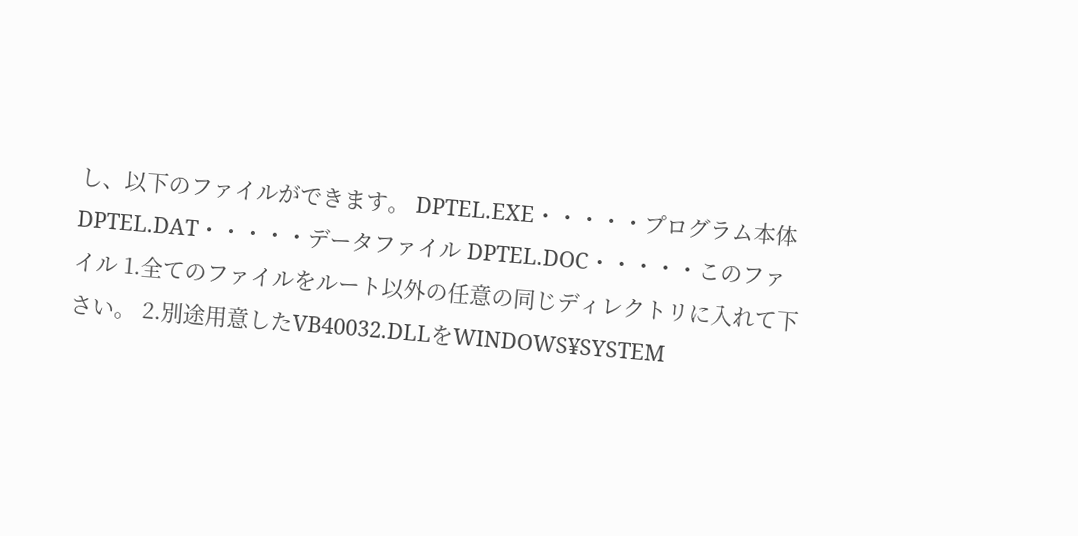し、以下のファイルができます。 DPTEL.EXE・・・・・プログラム本体 DPTEL.DAT・・・・・データファイル DPTEL.DOC・・・・・このファイル 1.全てのファイルをルート以外の任意の同じディレクトリに入れて下さい。 2.別途用意したVB40032.DLLをWINDOWS¥SYSTEM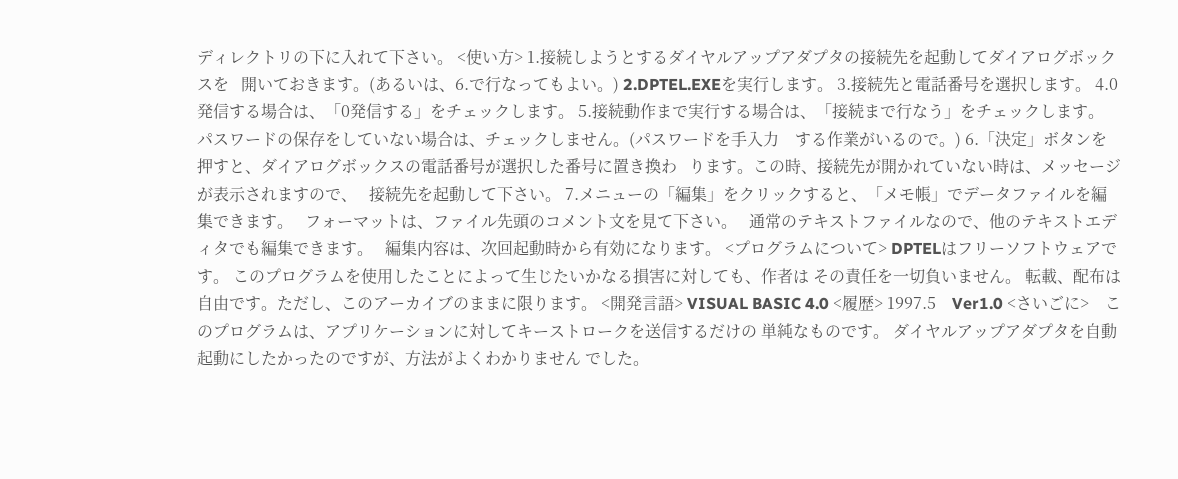ディレクトリの下に入れて下さい。 <使い方> 1.接続しようとするダイヤルアップアダプタの接続先を起動してダイアログボックスを   開いておきます。(あるいは、6.で行なってもよい。) 2.DPTEL.EXEを実行します。 3.接続先と電話番号を選択します。 4.0発信する場合は、「0発信する」をチェックします。 5.接続動作まで実行する場合は、「接続まで行なう」をチェックします。    パスワードの保存をしていない場合は、チェックしません。(パスワードを手入力    する作業がいるので。) 6.「決定」ボタンを押すと、ダイアログボックスの電話番号が選択した番号に置き換わ   ります。この時、接続先が開かれていない時は、メッセージが表示されますので、   接続先を起動して下さい。 7.メニューの「編集」をクリックすると、「メモ帳」でデータファイルを編集できます。   フォーマットは、ファイル先頭のコメント文を見て下さい。   通常のテキストファイルなので、他のテキストエディタでも編集できます。   編集内容は、次回起動時から有効になります。 <プログラムについて> DPTELはフリーソフトウェアです。 このプログラムを使用したことによって生じたいかなる損害に対しても、作者は その責任を一切負いません。 転載、配布は自由です。ただし、このアーカイブのままに限ります。 <開発言語> VISUAL BASIC 4.0 <履歴> 1997.5    Ver1.0 <さいごに>    このプログラムは、アプリケーションに対してキーストロークを送信するだけの 単純なものです。 ダイヤルアップアダプタを自動起動にしたかったのですが、方法がよくわかりません でした。